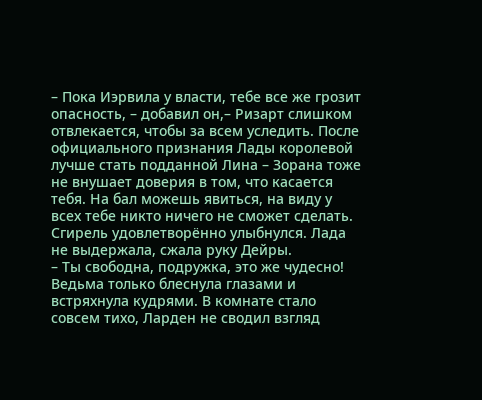– Пока Иэрвила у власти, тебе все же грозит опасность, – добавил он,– Ризарт слишком отвлекается, чтобы за всем уследить. После официального признания Лады королевой лучше стать подданной Лина – Зорана тоже не внушает доверия в том, что касается тебя. На бал можешь явиться, на виду у всех тебе никто ничего не сможет сделать.
Сгирель удовлетворённо улыбнулся. Лада не выдержала, сжала руку Дейры.
– Ты свободна, подружка, это же чудесно!
Ведьма только блеснула глазами и встряхнула кудрями. В комнате стало совсем тихо, Ларден не сводил взгляд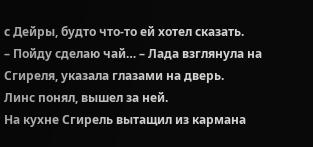с Дейры, будто что-то ей хотел сказать.
– Пойду сделаю чай… – Лада взглянула на Сгиреля, указала глазами на дверь.
Линс понял, вышел за ней.
На кухне Сгирель вытащил из кармана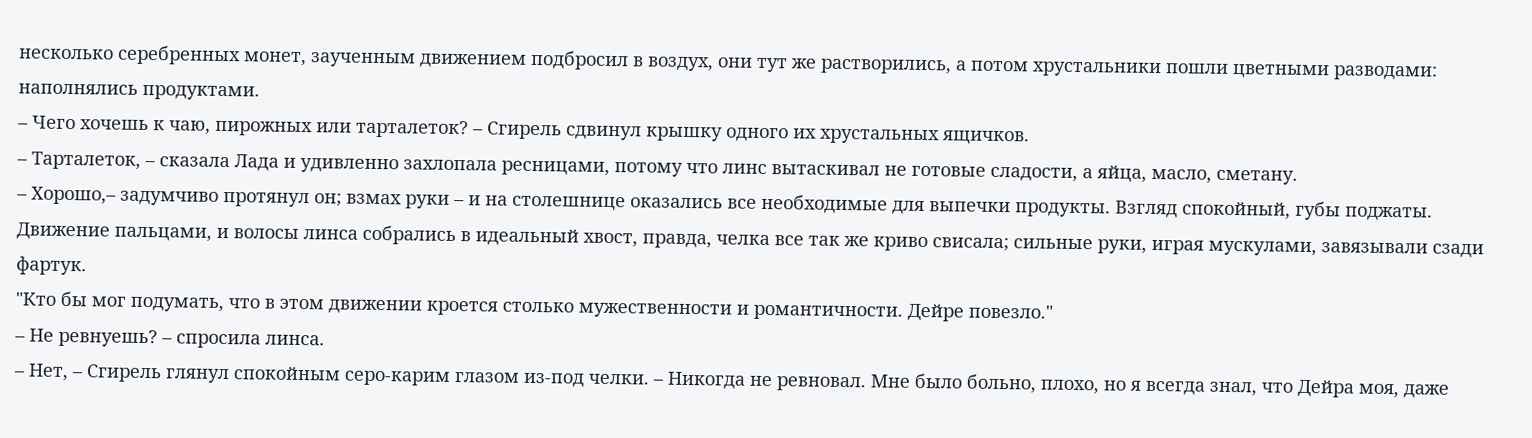несколько серебренных монет, заученным движением подбросил в воздух, они тут же растворились, а потом хрустальники пошли цветными разводами: наполнялись продуктами.
– Чего хочешь к чаю, пирожных или тарталеток? – Сгирель сдвинул крышку одного их хрустальных ящичков.
– Тарталеток, – сказала Лада и удивленно захлопала ресницами, потому что линс вытаскивал не готовые сладости, а яйца, масло, сметану.
– Хорошо,– задумчиво протянул он; взмах руки – и на столешнице оказались все необходимые для выпечки продукты. Взгляд спокойный, губы поджаты. Движение пальцами, и волосы линса собрались в идеальный хвост, правда, челка все так же криво свисала; сильные руки, играя мускулами, завязывали сзади фартук.
"Кто бы мог подумать, что в этом движении кроется столько мужественности и романтичности. Дейре повезло."
– Не ревнуешь? – спросила линса.
– Нет, – Сгирель глянул спокойным серо-карим глазом из-под челки. – Никогда не ревновал. Мне было больно, плохо, но я всегда знал, что Дейра моя, даже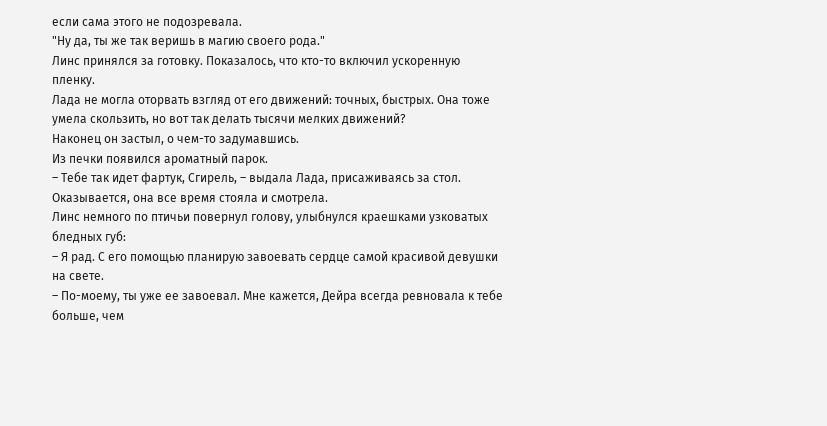если сама этого не подозревала.
"Ну да, ты же так веришь в магию своего рода."
Линс принялся за готовку. Показалось, что кто-то включил ускоренную пленку.
Лада не могла оторвать взгляд от его движений: точных, быстрых. Она тоже умела скользить, но вот так делать тысячи мелких движений?
Наконец он застыл, о чем-то задумавшись.
Из печки появился ароматный парок.
– Тебе так идет фартук, Сгирель, – выдала Лада, присаживаясь за стол. Оказывается, она все время стояла и смотрела.
Линс немного по птичьи повернул голову, улыбнулся краешками узковатых бледных губ:
– Я рад. С его помощью планирую завоевать сердце самой красивой девушки на свете.
– По-моему, ты уже ее завоевал. Мне кажется, Дейра всегда ревновала к тебе больше, чем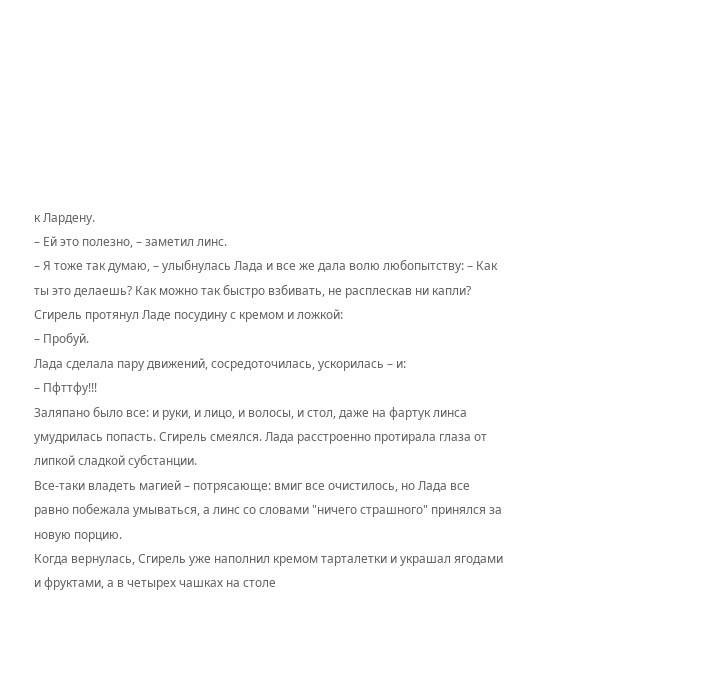к Лардену.
– Ей это полезно, – заметил линс.
– Я тоже так думаю, – улыбнулась Лада и все же дала волю любопытству: – Как ты это делаешь? Как можно так быстро взбивать, не расплескав ни капли?
Сгирель протянул Ладе посудину с кремом и ложкой:
– Пробуй.
Лада сделала пару движений, сосредоточилась, ускорилась – и:
– Пфттфу!!!
Заляпано было все: и руки, и лицо, и волосы, и стол, даже на фартук линса умудрилась попасть. Сгирель смеялся. Лада расстроенно протирала глаза от липкой сладкой субстанции.
Все-таки владеть магией – потрясающе: вмиг все очистилось, но Лада все равно побежала умываться, а линс со словами "ничего страшного" принялся за новую порцию.
Когда вернулась, Сгирель уже наполнил кремом тарталетки и украшал ягодами и фруктами, а в четырех чашках на столе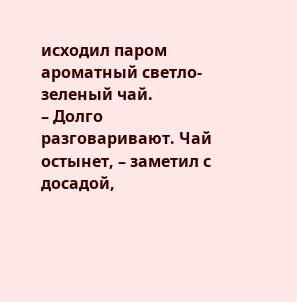исходил паром ароматный светло-зеленый чай.
– Долго разговаривают. Чай остынет, – заметил с досадой,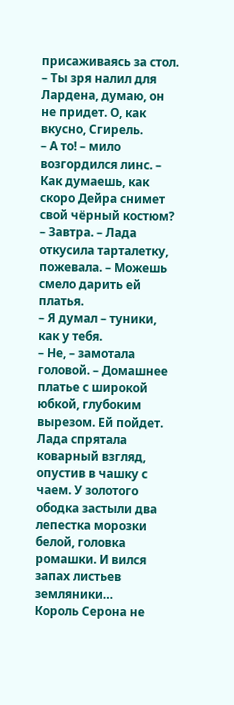присаживаясь за стол.
– Ты зря налил для Лардена, думаю, он не придет. О, как вкусно, Сгирель.
– А то! – мило возгордился линс. – Как думаешь, как скоро Дейра снимет свой чёрный костюм?
– Завтра. – Лада откусила тарталетку, пожевала. – Можешь смело дарить ей платья.
– Я думал – туники, как у тебя.
– Не, – замотала головой. – Домашнее платье с широкой юбкой, глубоким вырезом. Ей пойдет.
Лада спрятала коварный взгляд, опустив в чашку с чаем. У золотого ободка застыли два лепестка морозки белой, головка ромашки. И вился запах листьев земляники…
Король Серона не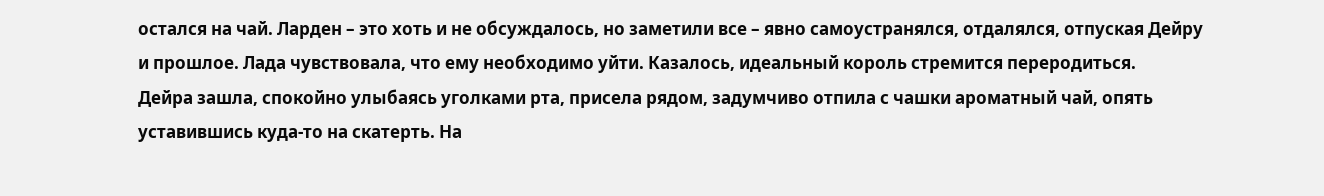остался на чай. Ларден – это хоть и не обсуждалось, но заметили все – явно самоустранялся, отдалялся, отпуская Дейру и прошлое. Лада чувствовала, что ему необходимо уйти. Казалось, идеальный король стремится переродиться.
Дейра зашла, спокойно улыбаясь уголками рта, присела рядом, задумчиво отпила с чашки ароматный чай, опять уставившись куда-то на скатерть. На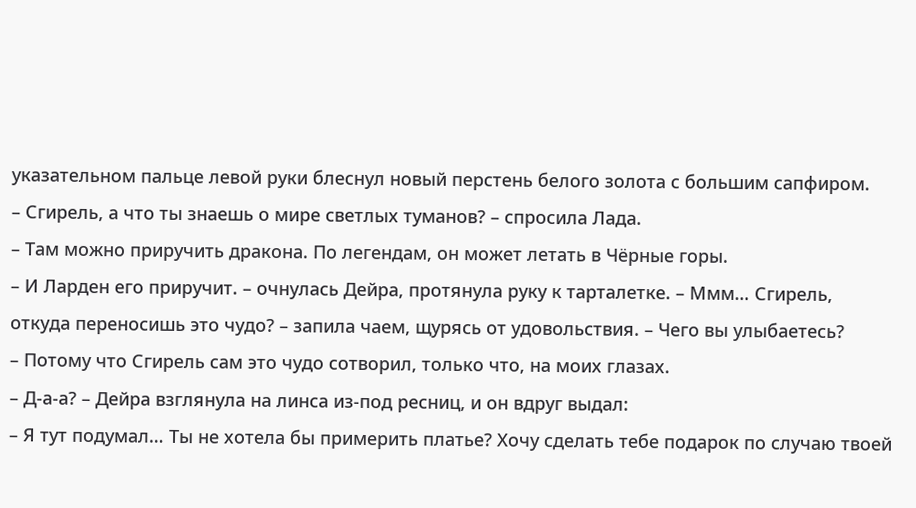указательном пальце левой руки блеснул новый перстень белого золота с большим сапфиром.
– Сгирель, а что ты знаешь о мире светлых туманов? – спросила Лада.
– Там можно приручить дракона. По легендам, он может летать в Чёрные горы.
– И Ларден его приручит. – очнулась Дейра, протянула руку к тарталетке. – Ммм… Сгирель, откуда переносишь это чудо? – запила чаем, щурясь от удовольствия. – Чего вы улыбаетесь?
– Потому что Сгирель сам это чудо сотворил, только что, на моих глазах.
– Д-а-а? – Дейра взглянула на линса из-под ресниц, и он вдруг выдал:
– Я тут подумал… Ты не хотела бы примерить платье? Хочу сделать тебе подарок по случаю твоей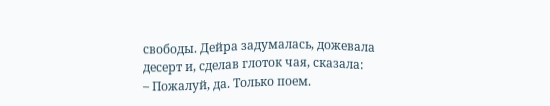свободы. Дейра задумалась, дожевала десерт и, сделав глоток чая, сказала:
– Пожалуй, да. Только поем.